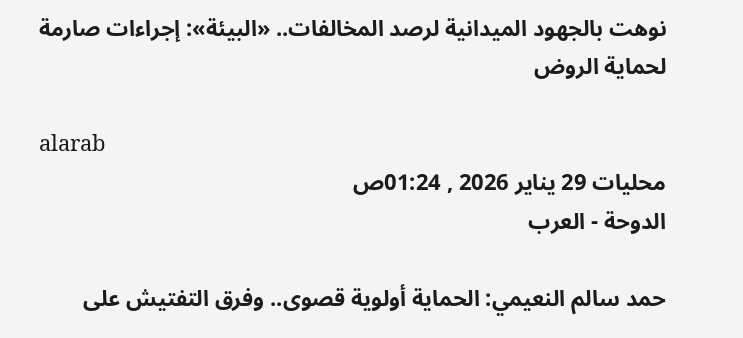نوهت بالجهود الميدانية لرصد المخالفات.. «البيئة»: إجراءات صارمة لحماية الروض

alarab
محليات 29 يناير 2026 , 01:24ص
الدوحة - العرب

حمد سالم النعيمي: الحماية أولوية قصوى.. وفرق التفتيش على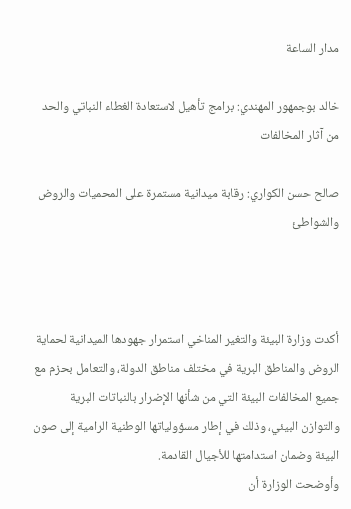مدار الساعة

خالد بوجمهور المهندي: برامج تأهيل لاستعادة الغطاء النباتي والحد من آثار المخالفات

صالح حسن الكواري: رقابة ميدانية مستمرة على المحميات والروض والشواطئ



أكدت وزارة البيئة والتغير المناخي استمرار جهودها الميدانية لحماية الروض والمناطق البرية في مختلف مناطق الدولة، والتعامل بحزم مع جميع المخالفات البيئة التي من شأنها الإضرار بالنباتات البرية والتوازن البيئي، وذلك في إطار مسؤولياتها الوطنية الرامية إلى صون البيئة وضمان استدامتها للأجيال القادمة.
وأوضحت الوزارة أن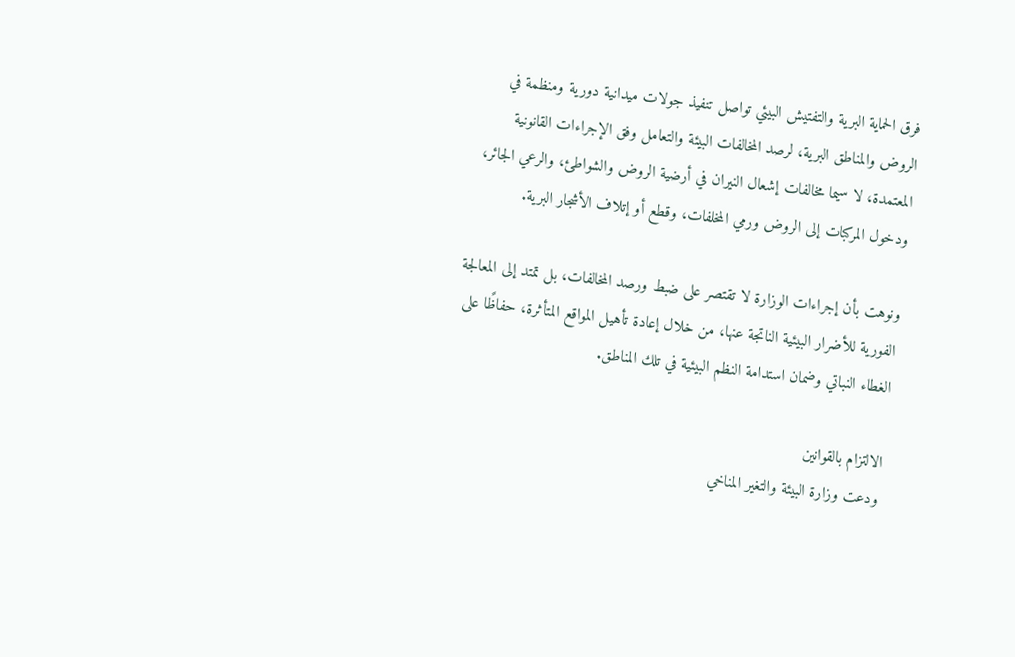فرق الحماية البرية والتفتيش البيئي تواصل تنفيذ جولات ميدانية دورية ومنظمة في الروض والمناطق البرية، لرصد المخالفات البيئة والتعامل وفق الإجراءات القانونية المعتمدة، لا سيما مخالفات إشعال النيران في أرضية الروض والشواطئ، والرعي الجائر، ودخول المركبات إلى الروض ورمي المخلفات، وقطع أو إتلاف الأشجار البرية.

ونوهت بأن إجراءات الوزارة لا تقتصر على ضبط ورصد المخالفات، بل تمتد إلى المعالجة الفورية للأضرار البيئية الناتجة عنها، من خلال إعادة تأهيل المواقع المتأثرة، حفاظًا على الغطاء النباتي وضمان استدامة النظم البيئية في تلك المناطق.

الالتزام بالقوانين
ودعت وزارة البيئة والتغير المناخي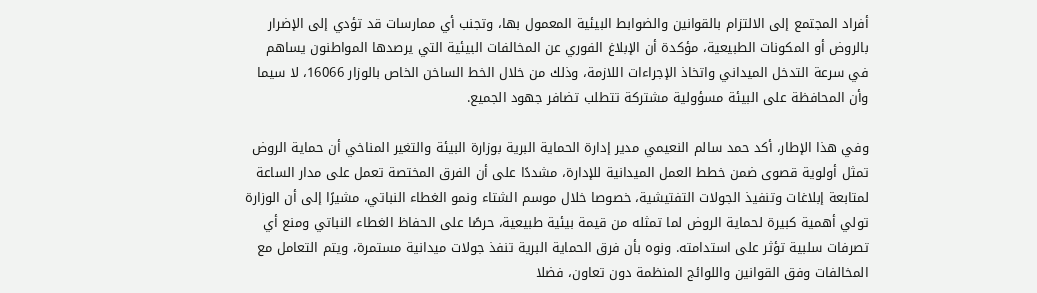أفراد المجتمع إلى الالتزام بالقوانين والضوابط البيئية المعمول بها، وتجنب أي ممارسات قد تؤدي إلى الإضرار بالروض أو المكونات الطبيعية، مؤكدة أن الإبلاغ الفوري عن المخالفات البيئية التي يرصدها المواطنون يساهم في سرعة التدخل الميداني واتخاذ الإجراءات اللازمة، وذلك من خلال الخط الساخن الخاص بالوزار 16066، لا سيما وأن المحافظة على البيئة مسؤولية مشتركة تتطلب تضافر جهود الجميع.

وفي هذا الإطار، أكد حمد سالم النعيمي مدير إدارة الحماية البرية بوزارة البيئة والتغير المناخي أن حماية الروض تمثل أولوية قصوى ضمن خطط العمل الميدانية للإدارة، مشددًا على أن الفرق المختصة تعمل على مدار الساعة لمتابعة إبلاغات وتنفيذ الجولات التفتيشية، خصوصا خلال موسم الشتاء ونمو الغطاء النباتي، مشيرًا إلى أن الوزارة تولي أهمية كبيرة لحماية الروض لما تمثله من قيمة بيئية طبيعية، حرصًا على الحفاظ الغطاء النباتي ومنع أي تصرفات سلبية تؤثر على استدامته. ونوه بأن فرق الحماية البرية تنفذ جولات ميدانية مستمرة، ويتم التعامل مع المخالفات وفق القوانين واللوائج المنظمة دون تعاون، فضلا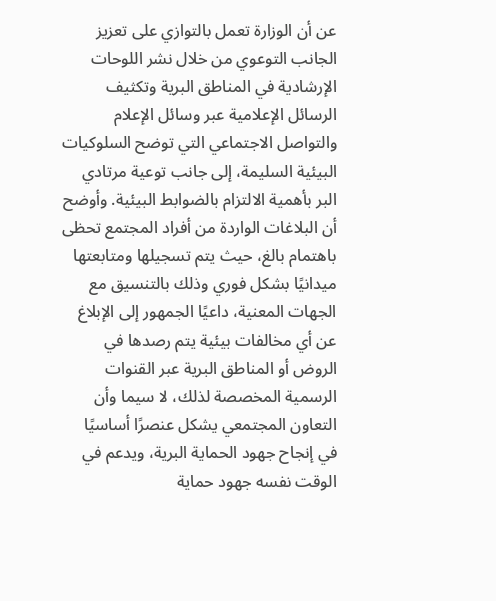عن أن الوزارة تعمل بالتوازي على تعزيز الجانب التوعوي من خلال نشر اللوحات الإرشادية في المناطق البرية وتكثيف الرسائل الإعلامية عبر وسائل الإعلام والتواصل الاجتماعي التي توضح السلوكيات البيئية السليمة، إلى جانب توعية مرتادي البر بأهمية الالتزام بالضوابط البيئية. وأوضح أن البلاغات الواردة من أفراد المجتمع تحظى باهتمام بالغ، حيث يتم تسجيلها ومتابعتها ميدانيًا بشكل فوري وذلك بالتنسيق مع الجهات المعنية، داعيًا الجمهور إلى الإبلاغ عن أي مخالفات بيئية يتم رصدها في الروض أو المناطق البرية عبر القنوات الرسمية المخصصة لذلك، لا سيما وأن التعاون المجتمعي يشكل عنصرًا أساسيًا في إنجاح جهود الحماية البرية، ويدعم في الوقت نفسه جهود حماية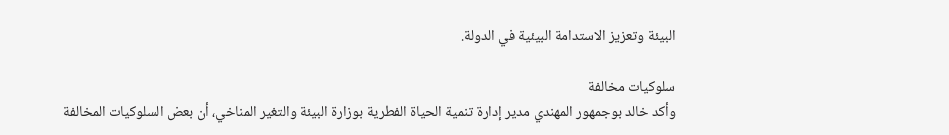البيئة وتعزيز الاستدامة البيئية في الدولة.

سلوكيات مخالفة
وأكد خالد بوجمهور المهندي مدير إدارة تنمية الحياة الفطرية بوزارة البيئة والتغير المناخي، أن بعض السلوكيات المخالفة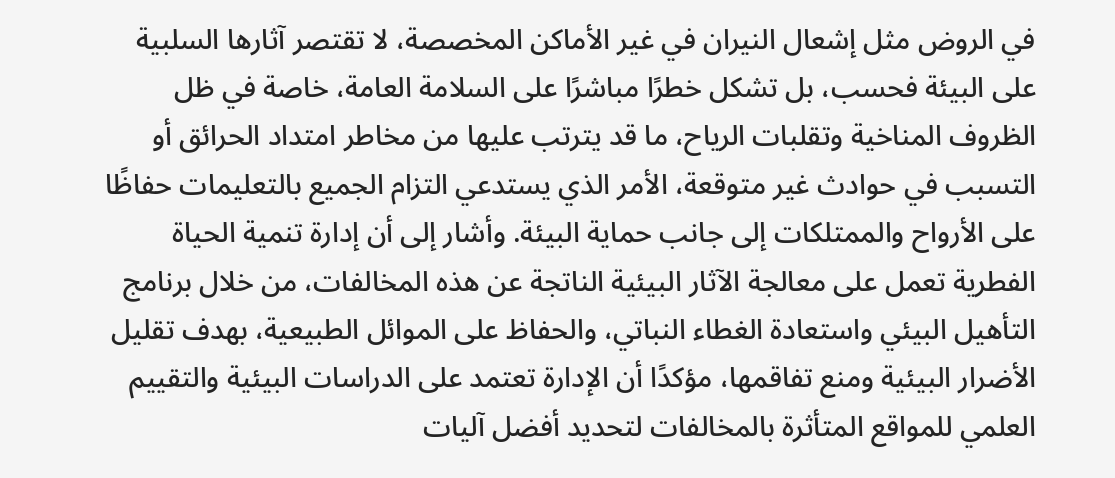في الروض مثل إشعال النيران في غير الأماكن المخصصة، لا تقتصر آثارها السلبية على البيئة فحسب، بل تشكل خطرًا مباشرًا على السلامة العامة، خاصة في ظل الظروف المناخية وتقلبات الرياح، ما قد يترتب عليها من مخاطر امتداد الحرائق أو التسبب في حوادث غير متوقعة، الأمر الذي يستدعي التزام الجميع بالتعليمات حفاظًا على الأرواح والممتلكات إلى جانب حماية البيئة. وأشار إلى أن إدارة تنمية الحياة الفطرية تعمل على معالجة الآثار البيئية الناتجة عن هذه المخالفات، من خلال برنامج التأهيل البيئي واستعادة الغطاء النباتي، والحفاظ على الموائل الطبيعية، بهدف تقليل الأضرار البيئية ومنع تفاقمها، مؤكدًا أن الإدارة تعتمد على الدراسات البيئية والتقييم العلمي للمواقع المتأثرة بالمخالفات لتحديد أفضل آليات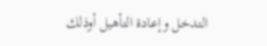التدخل وإعادة التأهيل أوذلك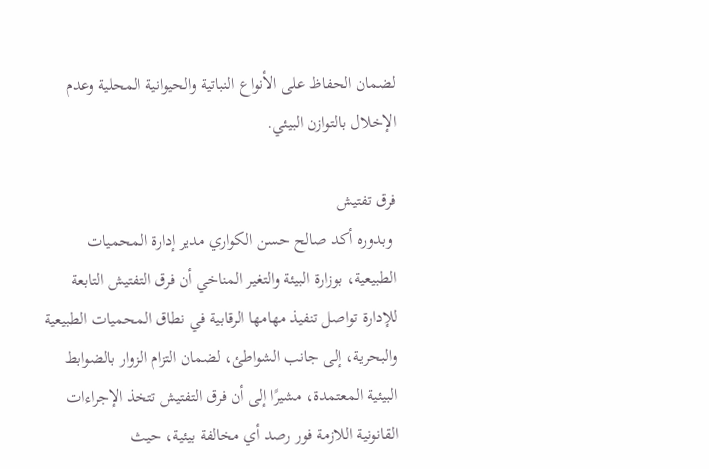لضمان الحفاظ على الأنواع النباتية والحيوانية المحلية وعدم الإخلال بالتوازن البيئي.

فرق تفتيش
 وبدوره أكد صالح حسن الكواري مدير إدارة المحميات الطبيعية، بوزارة البيئة والتغير المناخي أن فرق التفتيش التابعة للإدارة تواصل تنفيذ مهامها الرقابية في نطاق المحميات الطبيعية والبحرية، إلى جانب الشواطئ، لضمان التزام الزوار بالضوابط البيئية المعتمدة، مشيرًا إلى أن فرق التفتيش تتخذ الإجراءات القانونية اللازمة فور رصد أي مخالفة بيئية، حيث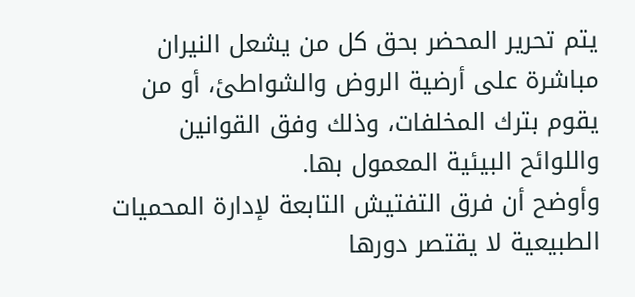يتم تحرير المحضر بحق كل من يشعل النيران مباشرة على أرضية الروض والشواطئ، أو من يقوم بترك المخلفات، وذلك وفق القوانين واللوائح البيئية المعمول بها.
وأوضح أن فرق التفتيش التابعة لإدارة المحميات الطبيعية لا يقتصر دورها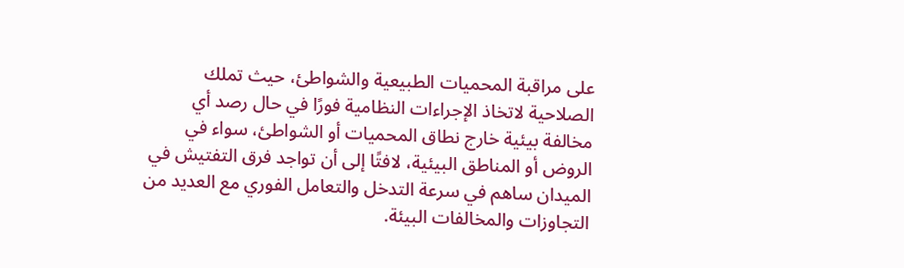على مراقبة المحميات الطبيعية والشواطئ، حيث تملك الصلاحية لاتخاذ الإجراءات النظامية فورًا في حال رصد أي مخالفة بيئية خارج نطاق المحميات أو الشواطئ، سواء في الروض أو المناطق البيئية، لافتًا إلى أن تواجد فرق التفتيش في الميدان ساهم في سرعة التدخل والتعامل الفوري مع العديد من التجاوزات والمخالفات البيئة.